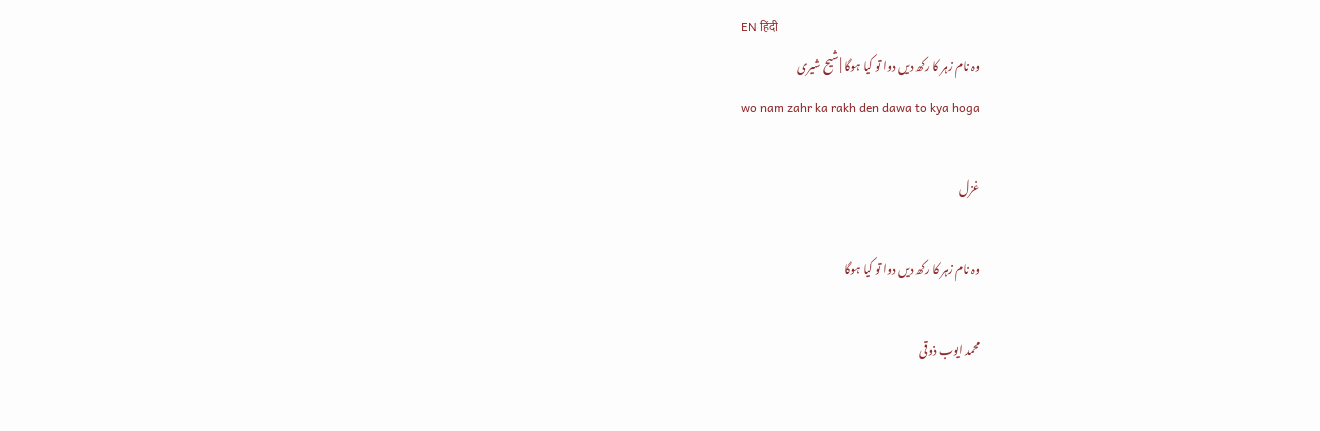EN हिंदी
وہ نام زہر کا رکھ دیں دوا تو کیا ہوگا | شیح شیری
wo nam zahr ka rakh den dawa to kya hoga

غزل

وہ نام زہر کا رکھ دیں دوا تو کیا ہوگا

محمد ایوب ذوقی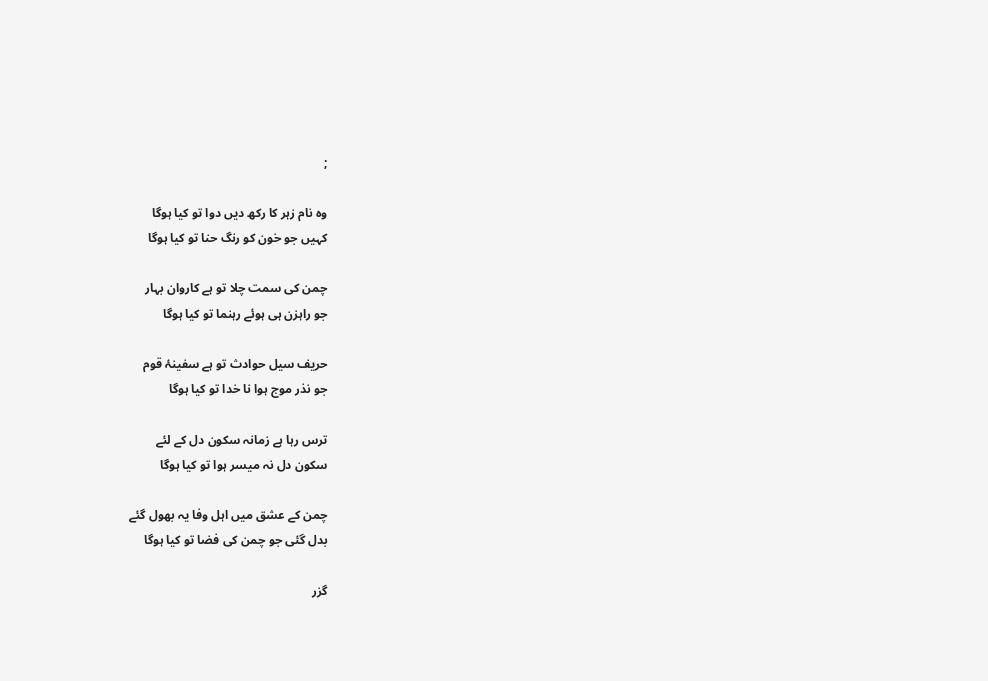;

وہ نام زہر کا رکھ دیں دوا تو کیا ہوگا
کہیں جو خون کو رنگ حنا تو کیا ہوگا

چمن کی سمت چلا تو ہے کاروان بہار
جو راہزن ہی ہوئے رہنما تو کیا ہوگا

حریف سیل حوادث تو ہے سفینۂ قوم
جو نذر موج ہوا نا خدا تو کیا ہوگا

ترس رہا ہے زمانہ سکون دل کے لئے
سکون دل نہ میسر ہوا تو کیا ہوگا

چمن کے عشق میں اہل وفا یہ بھول گئے
بدل گئی جو چمن کی فضا تو کیا ہوگا

گزر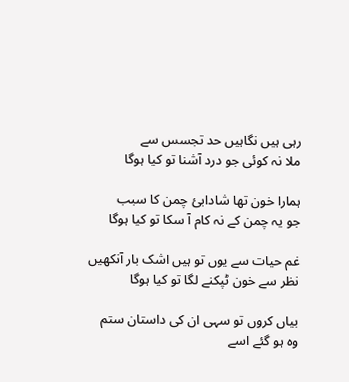رہی ہیں نگاہیں حد تجسس سے
ملا نہ کوئی جو درد آشنا تو کیا ہوگا

ہمارا خون تھا شادابیٔ چمن کا سبب
جو یہ چمن کے نہ کام آ سکا تو کیا ہوگا

غم حیات سے یوں تو ہیں اشک بار آنکھیں
نظر سے خون ٹپکنے لگا تو کیا ہوگا

بیاں کروں تو سہی ان کی داستان ستم
وہ ہو گئے اسے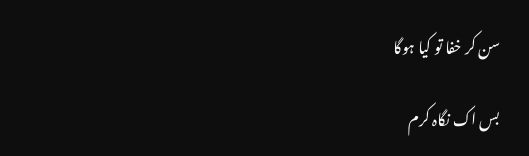سن کر خفا تو کیا ہوگا

بس اک نگاہ کرم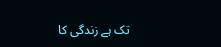تک ہے زندگی کا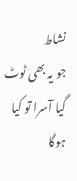نشاط
جو یہ بھی ٹوٹ گیا آسرا تو کیا ہوگا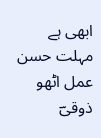ابھی ہے مہلت حسن عمل اٹھو ذوقیؔ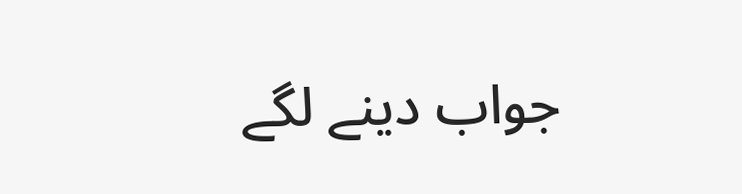جواب دینے لگے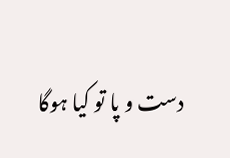دست و پا تو کیا ہوگا